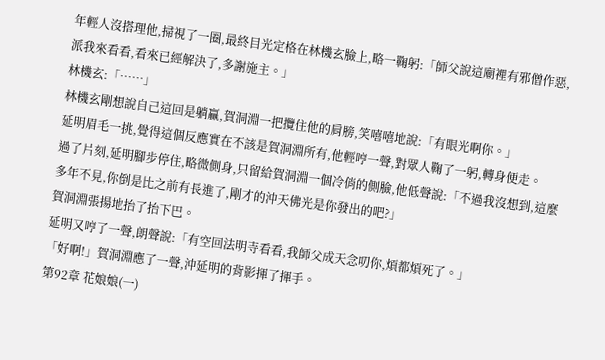年輕人沒搭理他,掃視了一圈,最終目光定格在林機玄臉上,略一鞠躬:「師父說這廟裡有邪僧作惡,派我來看看,看來已經解決了,多謝施主。」
林機玄:「……」
林機玄剛想說自己這回是躺贏,賀洞淵一把攬住他的肩膀,笑嘻嘻地說:「有眼光啊你。」
延明眉毛一挑,覺得這個反應實在不該是賀洞淵所有,他輕哼一聲,對眾人鞠了一躬,轉身便走。
過了片刻,延明腳步停住,略微側身,只留給賀洞淵一個冷俏的側臉,他低聲說:「不過我沒想到,這麼多年不見,你倒是比之前有長進了,剛才的沖天佛光是你發出的吧?」
賀洞淵張揚地抬了抬下巴。
延明又哼了一聲,朗聲說:「有空回法明寺看看,我師父成天念叨你,煩都煩死了。」
「好啊!」賀洞淵應了一聲,沖延明的背影揮了揮手。
第92章 花娘娘(一)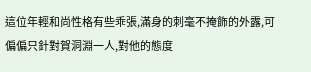這位年輕和尚性格有些乖張,滿身的刺毫不掩飾的外露,可偏偏只針對賀洞淵一人,對他的態度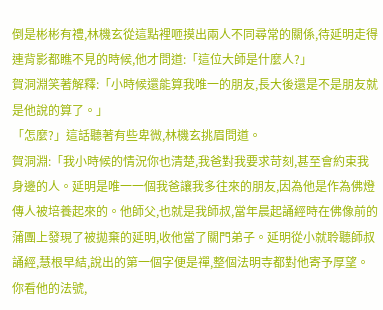倒是彬彬有禮,林機玄從這點裡咂摸出兩人不同尋常的關係,待延明走得連背影都瞧不見的時候,他才問道:「這位大師是什麼人?」
賀洞淵笑著解釋:「小時候還能算我唯一的朋友,長大後還是不是朋友就是他說的算了。」
「怎麼?」這話聽著有些卑微,林機玄挑眉問道。
賀洞淵:「我小時候的情況你也清楚,我爸對我要求苛刻,甚至會約束我身邊的人。延明是唯一一個我爸讓我多往來的朋友,因為他是作為佛燈傳人被培養起來的。他師父,也就是我師叔,當年晨起誦經時在佛像前的蒲團上發現了被拋棄的延明,收他當了關門弟子。延明從小就聆聽師叔誦經,慧根早結,說出的第一個字便是禪,整個法明寺都對他寄予厚望。你看他的法號,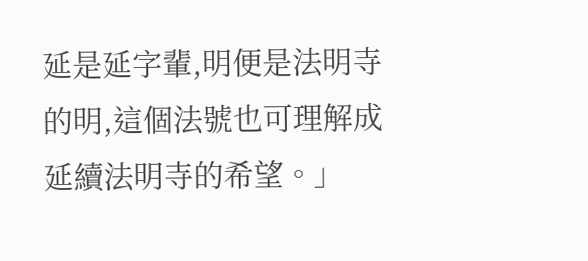延是延字輩,明便是法明寺的明,這個法號也可理解成延續法明寺的希望。」